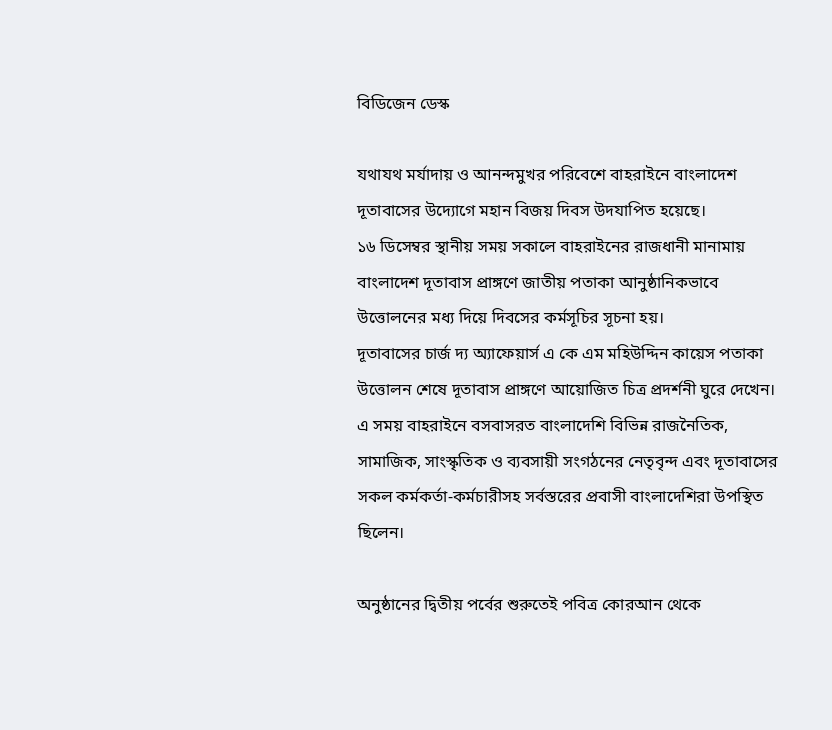বিডিজেন ডেস্ক

যথাযথ মর্যাদায় ও আনন্দমুখর পরিবেশে বাহরাইনে বাংলাদেশ দূতাবাসের উদ্যোগে মহান বিজয় দিবস উদযাপিত হয়েছে।
১৬ ডিসেম্বর স্থানীয় সময় সকালে বাহরাইনের রাজধানী মানামায় বাংলাদেশ দূতাবাস প্রাঙ্গণে জাতীয় পতাকা আনুষ্ঠানিকভাবে উত্তোলনের মধ্য দিয়ে দিবসের কর্মসূচির সূচনা হয়।
দূতাবাসের চার্জ দ্য অ্যাফেয়ার্স এ কে এম মহিউদ্দিন কায়েস পতাকা উত্তোলন শেষে দূতাবাস প্রাঙ্গণে আয়োজিত চিত্র প্রদর্শনী ঘুরে দেখেন।
এ সময় বাহরাইনে বসবাসরত বাংলাদেশি বিভিন্ন রাজনৈতিক, সামাজিক, সাংস্কৃতিক ও ব্যবসায়ী সংগঠনের নেতৃবৃন্দ এবং দূতাবাসের সকল কর্মকর্তা-কর্মচারীসহ সর্বস্তরের প্রবাসী বাংলাদেশিরা উপস্থিত ছিলেন।

অনুষ্ঠানের দ্বিতীয় পর্বের শুরুতেই পবিত্র কোরআন থেকে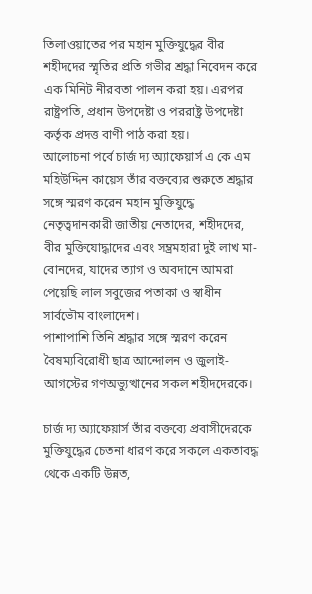তিলাওয়াতের পর মহান মুক্তিযুদ্ধের বীর শহীদদের স্মৃতির প্রতি গভীর শ্রদ্ধা নিবেদন করে এক মিনিট নীরবতা পালন করা হয়। এরপর রাষ্ট্রপতি, প্রধান উপদেষ্টা ও পররাষ্ট্র উপদেষ্টা কর্তৃক প্রদত্ত বাণী পাঠ করা হয়।
আলোচনা পর্বে চার্জ দ্য অ্যাফেয়ার্স এ কে এম মহিউদ্দিন কায়েস তাঁর বক্তব্যের শুরুতে শ্রদ্ধার সঙ্গে স্মরণ করেন মহান মুক্তিযুদ্ধে নেতৃত্বদানকারী জাতীয় নেতাদের, শহীদদের, বীর মুক্তিযোদ্ধাদের এবং সম্ভ্রমহারা দুই লাখ মা-বোনদের, যাদের ত্যাগ ও অবদানে আমরা পেয়েছি লাল সবুজের পতাকা ও স্বাধীন সার্বভৌম বাংলাদেশ।
পাশাপাশি তিনি শ্রদ্ধার সঙ্গে স্মরণ করেন বৈষম্যবিরোধী ছাত্র আন্দোলন ও জুলাই-আগস্টের গণঅভ্যুত্থানের সকল শহীদদেরকে।

চার্জ দ্য অ্যাফেয়ার্স তাঁর বক্তব্যে প্রবাসীদেরকে মুক্তিযুদ্ধের চেতনা ধারণ করে সকলে একতাবদ্ধ থেকে একটি উন্নত,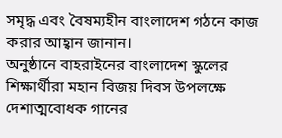সমৃদ্ধ এবং বৈষম্যহীন বাংলাদেশ গঠনে কাজ করার আহ্বান জানান।
অনুষ্ঠানে বাহরাইনের বাংলাদেশ স্কুলের শিক্ষার্থীরা মহান বিজয় দিবস উপলক্ষে দেশাত্মবোধক গানের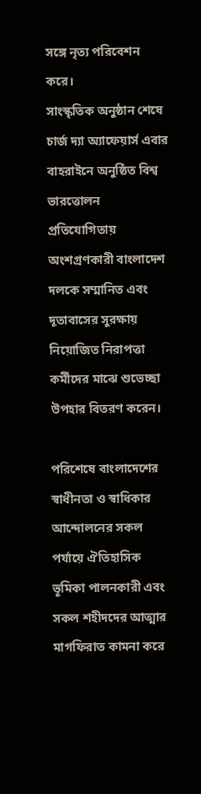সঙ্গে নৃত্য পরিবেশন করে।
সাংস্কৃতিক অনুষ্ঠান শেষে চার্জ দ্যা অ্যাফেয়ার্স এবার বাহরাইনে অনুষ্ঠিত বিশ্ব ভারত্তোলন প্রতিযোগিতায় অংশগ্রণকারী বাংলাদেশ দলকে সম্মানিত এবং দূতাবাসের সুরক্ষায় নিয়োজিত নিরাপত্তা কর্মীদের মাঝে শুভেচ্ছা উপহার বিতরণ করেন।

পরিশেষে বাংলাদেশের স্বাধীনতা ও স্বাধিকার আন্দোলনের সকল পর্যায়ে ঐতিহাসিক ভূমিকা পালনকারী এবং সকল শহীদদের আত্মার মাগফিরাত কামনা করে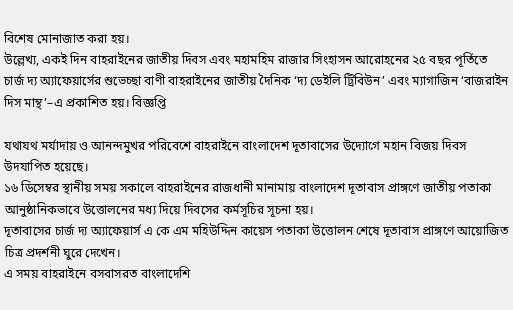বিশেষ মোনাজাত করা হয়।
উল্লেখ্য, একই দিন বাহরাইনের জাতীয় দিবস এবং মহামহিম রাজার সিংহাসন আরোহনের ২৫ বছর পূর্তিতে চার্জ দ্য অ্যাফেয়ার্সের শুভেচ্ছা বাণী বাহরাইনের জাতীয় দৈনিক ‘দ্য ডেইলি ট্রিবিউন’ এবং ম্যাগাজিন ‘বাজরাইন দিস মান্থ’–এ প্রকাশিত হয়। বিজ্ঞপ্তি

যথাযথ মর্যাদায় ও আনন্দমুখর পরিবেশে বাহরাইনে বাংলাদেশ দূতাবাসের উদ্যোগে মহান বিজয় দিবস উদযাপিত হয়েছে।
১৬ ডিসেম্বর স্থানীয় সময় সকালে বাহরাইনের রাজধানী মানামায় বাংলাদেশ দূতাবাস প্রাঙ্গণে জাতীয় পতাকা আনুষ্ঠানিকভাবে উত্তোলনের মধ্য দিয়ে দিবসের কর্মসূচির সূচনা হয়।
দূতাবাসের চার্জ দ্য অ্যাফেয়ার্স এ কে এম মহিউদ্দিন কায়েস পতাকা উত্তোলন শেষে দূতাবাস প্রাঙ্গণে আয়োজিত চিত্র প্রদর্শনী ঘুরে দেখেন।
এ সময় বাহরাইনে বসবাসরত বাংলাদেশি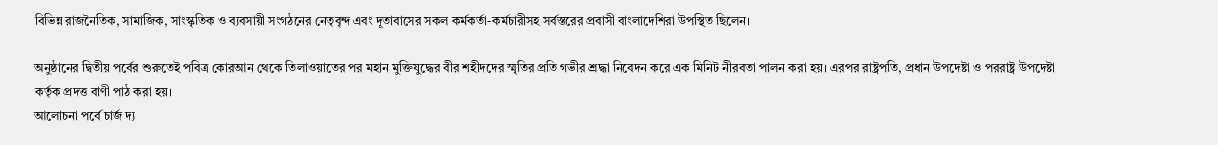বিভিন্ন রাজনৈতিক, সামাজিক, সাংস্কৃতিক ও ব্যবসায়ী সংগঠনের নেতৃবৃন্দ এবং দূতাবাসের সকল কর্মকর্তা-কর্মচারীসহ সর্বস্তরের প্রবাসী বাংলাদেশিরা উপস্থিত ছিলেন।

অনুষ্ঠানের দ্বিতীয় পর্বের শুরুতেই পবিত্র কোরআন থেকে তিলাওয়াতের পর মহান মুক্তিযুদ্ধের বীর শহীদদের স্মৃতির প্রতি গভীর শ্রদ্ধা নিবেদন করে এক মিনিট নীরবতা পালন করা হয়। এরপর রাষ্ট্রপতি, প্রধান উপদেষ্টা ও পররাষ্ট্র উপদেষ্টা কর্তৃক প্রদত্ত বাণী পাঠ করা হয়।
আলোচনা পর্বে চার্জ দ্য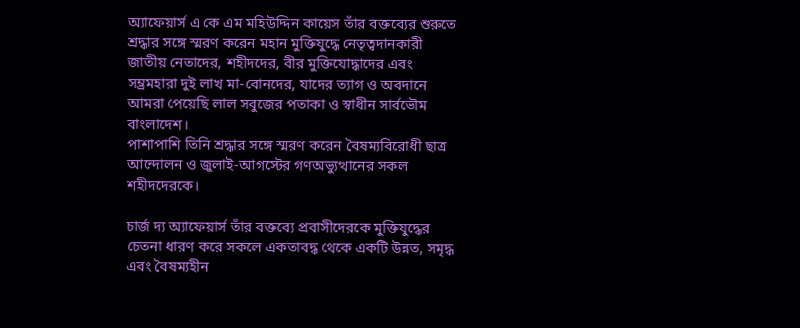অ্যাফেয়ার্স এ কে এম মহিউদ্দিন কায়েস তাঁর বক্তব্যের শুরুতে শ্রদ্ধার সঙ্গে স্মরণ করেন মহান মুক্তিযুদ্ধে নেতৃত্বদানকারী জাতীয় নেতাদের, শহীদদের, বীর মুক্তিযোদ্ধাদের এবং সম্ভ্রমহারা দুই লাখ মা-বোনদের, যাদের ত্যাগ ও অবদানে আমরা পেয়েছি লাল সবুজের পতাকা ও স্বাধীন সার্বভৌম বাংলাদেশ।
পাশাপাশি তিনি শ্রদ্ধার সঙ্গে স্মরণ করেন বৈষম্যবিরোধী ছাত্র আন্দোলন ও জুলাই-আগস্টের গণঅভ্যুত্থানের সকল শহীদদেরকে।

চার্জ দ্য অ্যাফেয়ার্স তাঁর বক্তব্যে প্রবাসীদেরকে মুক্তিযুদ্ধের চেতনা ধারণ করে সকলে একতাবদ্ধ থেকে একটি উন্নত, সমৃদ্ধ এবং বৈষম্যহীন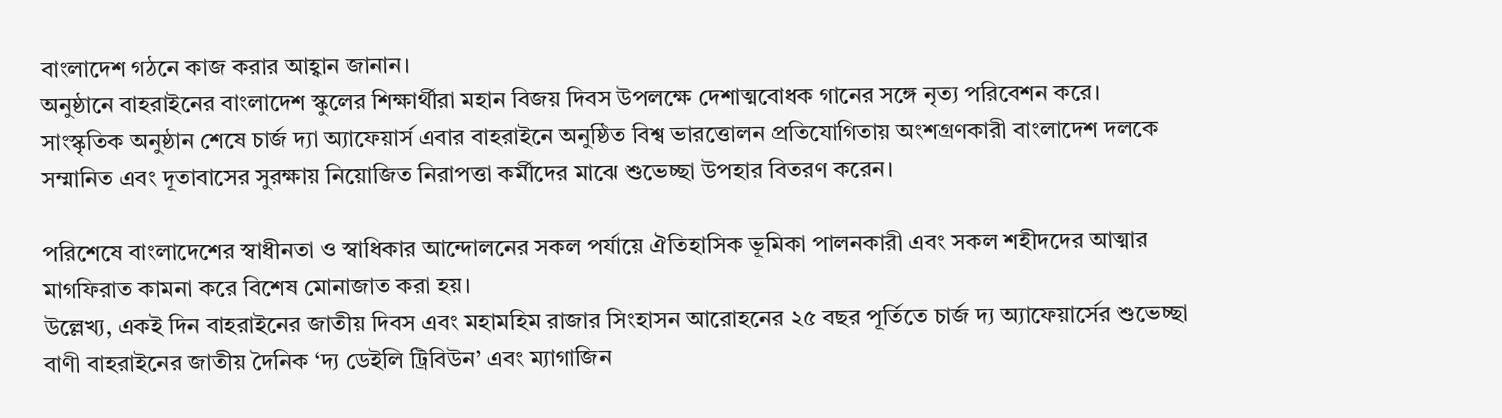বাংলাদেশ গঠনে কাজ করার আহ্বান জানান।
অনুষ্ঠানে বাহরাইনের বাংলাদেশ স্কুলের শিক্ষার্থীরা মহান বিজয় দিবস উপলক্ষে দেশাত্মবোধক গানের সঙ্গে নৃত্য পরিবেশন করে।
সাংস্কৃতিক অনুষ্ঠান শেষে চার্জ দ্যা অ্যাফেয়ার্স এবার বাহরাইনে অনুষ্ঠিত বিশ্ব ভারত্তোলন প্রতিযোগিতায় অংশগ্রণকারী বাংলাদেশ দলকে সম্মানিত এবং দূতাবাসের সুরক্ষায় নিয়োজিত নিরাপত্তা কর্মীদের মাঝে শুভেচ্ছা উপহার বিতরণ করেন।

পরিশেষে বাংলাদেশের স্বাধীনতা ও স্বাধিকার আন্দোলনের সকল পর্যায়ে ঐতিহাসিক ভূমিকা পালনকারী এবং সকল শহীদদের আত্মার মাগফিরাত কামনা করে বিশেষ মোনাজাত করা হয়।
উল্লেখ্য, একই দিন বাহরাইনের জাতীয় দিবস এবং মহামহিম রাজার সিংহাসন আরোহনের ২৫ বছর পূর্তিতে চার্জ দ্য অ্যাফেয়ার্সের শুভেচ্ছা বাণী বাহরাইনের জাতীয় দৈনিক ‘দ্য ডেইলি ট্রিবিউন’ এবং ম্যাগাজিন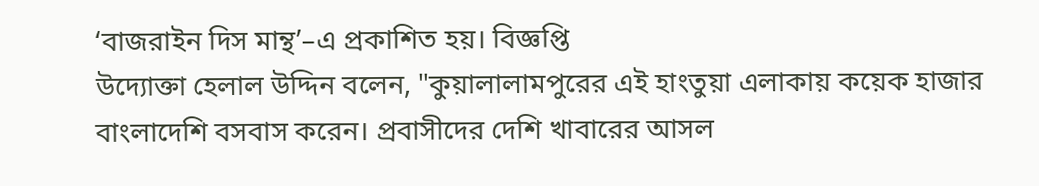‘বাজরাইন দিস মান্থ’–এ প্রকাশিত হয়। বিজ্ঞপ্তি
উদ্যোক্তা হেলাল উদ্দিন বলেন, "কুয়ালালামপুরের এই হাংতুয়া এলাকায় কয়েক হাজার বাংলাদেশি বসবাস করেন। প্রবাসীদের দেশি খাবারের আসল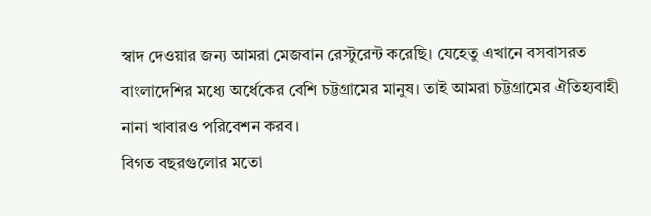স্বাদ দেওয়ার জন্য আমরা মেজবান রেস্টুরেন্ট করেছি। যেহেতু এখানে বসবাসরত বাংলাদেশির মধ্যে অর্ধেকের বেশি চট্টগ্রামের মানুষ। তাই আমরা চট্টগ্রামের ঐতিহ্যবাহী নানা খাবারও পরিবেশন করব।
বিগত বছরগুলোর মতো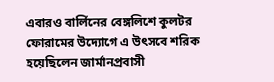এবারও বার্লিনের বেঙ্গলিশে কুলটর ফোরামের উদ্যোগে এ উৎসবে শরিক হয়েছিলেন জার্মানপ্রবাসী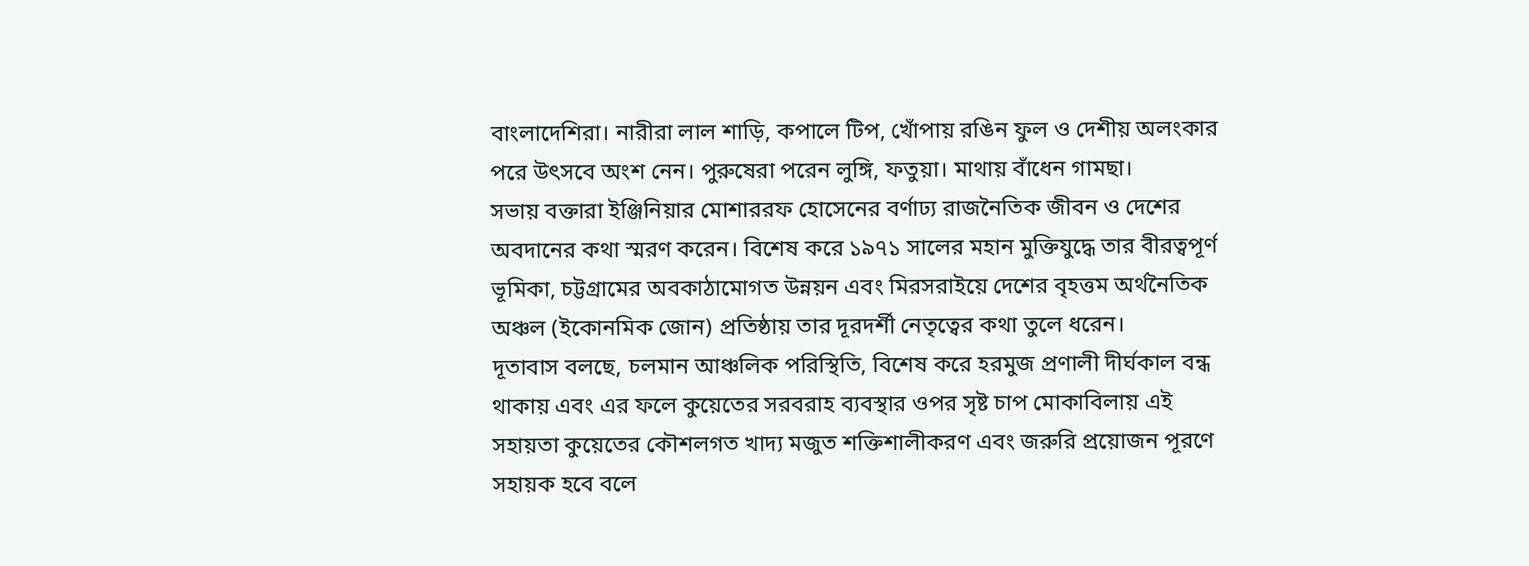বাংলাদেশিরা। নারীরা লাল শাড়ি, কপালে টিপ, খোঁপায় রঙিন ফুল ও দেশীয় অলংকার পরে উৎসবে অংশ নেন। পুরুষেরা পরেন লুঙ্গি, ফতুয়া। মাথায় বাঁধেন গামছা।
সভায় বক্তারা ইঞ্জিনিয়ার মোশাররফ হোসেনের বর্ণাঢ্য রাজনৈতিক জীবন ও দেশের অবদানের কথা স্মরণ করেন। বিশেষ করে ১৯৭১ সালের মহান মুক্তিযুদ্ধে তার বীরত্বপূর্ণ ভূমিকা, চট্টগ্রামের অবকাঠামোগত উন্নয়ন এবং মিরসরাইয়ে দেশের বৃহত্তম অর্থনৈতিক অঞ্চল (ইকোনমিক জোন) প্রতিষ্ঠায় তার দূরদর্শী নেতৃত্বের কথা তুলে ধরেন।
দূতাবাস বলছে, চলমান আঞ্চলিক পরিস্থিতি, বিশেষ করে হরমুজ প্রণালী দীর্ঘকাল বন্ধ থাকায় এবং এর ফলে কুয়েতের সরবরাহ ব্যবস্থার ওপর সৃষ্ট চাপ মোকাবিলায় এই সহায়তা কুয়েতের কৌশলগত খাদ্য মজুত শক্তিশালীকরণ এবং জরুরি প্রয়োজন পূরণে সহায়ক হবে বলে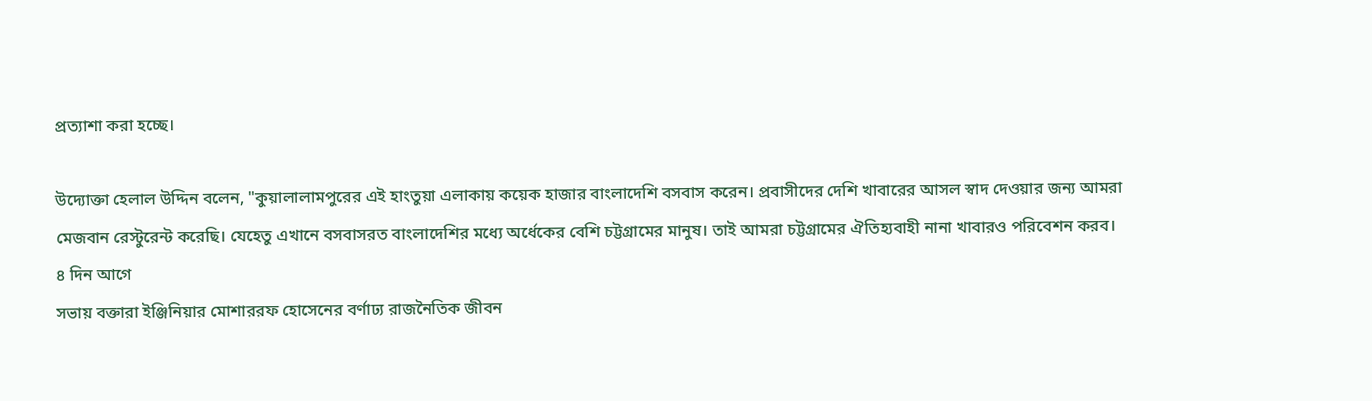প্রত্যাশা করা হচ্ছে।

উদ্যোক্তা হেলাল উদ্দিন বলেন, "কুয়ালালামপুরের এই হাংতুয়া এলাকায় কয়েক হাজার বাংলাদেশি বসবাস করেন। প্রবাসীদের দেশি খাবারের আসল স্বাদ দেওয়ার জন্য আমরা মেজবান রেস্টুরেন্ট করেছি। যেহেতু এখানে বসবাসরত বাংলাদেশির মধ্যে অর্ধেকের বেশি চট্টগ্রামের মানুষ। তাই আমরা চট্টগ্রামের ঐতিহ্যবাহী নানা খাবারও পরিবেশন করব।
৪ দিন আগে
সভায় বক্তারা ইঞ্জিনিয়ার মোশাররফ হোসেনের বর্ণাঢ্য রাজনৈতিক জীবন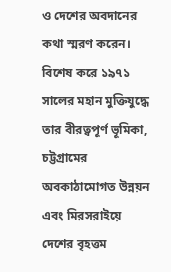ও দেশের অবদানের কথা স্মরণ করেন। বিশেষ করে ১৯৭১ সালের মহান মুক্তিযুদ্ধে তার বীরত্বপূর্ণ ভূমিকা, চট্টগ্রামের অবকাঠামোগত উন্নয়ন এবং মিরসরাইয়ে দেশের বৃহত্তম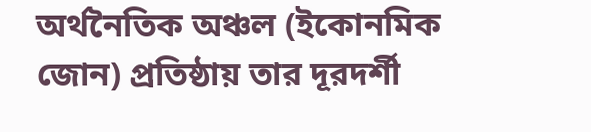অর্থনৈতিক অঞ্চল (ইকোনমিক জোন) প্রতিষ্ঠায় তার দূরদর্শী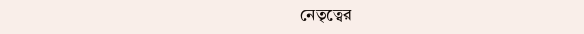নেতৃত্বের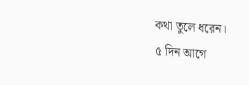কথা তুলে ধরেন।
৫ দিন আগে